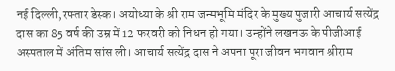नई दिल्ली,रफ्तार डेस्क। अयोध्या के श्री राम जन्मभूमि मंदिर के मुख्य पुजारी आचार्य सत्येंद्र दास का 85 वर्ष की उम्र में 12 फरवरी को निधन हो गया। उन्होंने लखनऊ के पीजीआई अस्पताल में अंतिम सांस ली। आचार्य सत्येंद्र दास ने अपना पूरा जीवन भगवान श्रीराम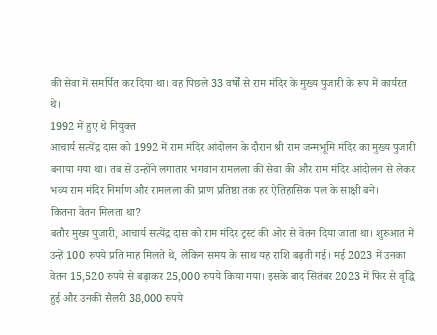की सेवा में समर्पित कर दिया था। वह पिछले 33 वर्षों से राम मंदिर के मुख्य पुजारी के रूप में कार्यरत थे।
1992 में हुए थे नियुक्त
आचार्य सत्येंद्र दास को 1992 में राम मंदिर आंदोलन के दौरान श्री राम जन्मभूमि मंदिर का मुख्य पुजारी बनाया गया था। तब से उन्होंने लगातार भगवान रामलला की सेवा की और राम मंदिर आंदोलन से लेकर भव्य राम मंदिर निर्माण और रामलला की प्राण प्रतिष्ठा तक हर ऐतिहासिक पल के साक्षी बने।
कितना वेतन मिलता था?
बतौर मुख्य पुजारी, आचार्य सत्येंद्र दास को राम मंदिर ट्रस्ट की ओर से वेतन दिया जाता था। शुरुआत में उन्हें 100 रुपये प्रति माह मिलते थे, लेकिन समय के साथ यह राशि बढ़ती गई। मई 2023 में उनका वेतन 15,520 रुपये से बढ़ाकर 25,000 रुपये किया गया। इसके बाद सितंबर 2023 में फिर से वृद्धि हुई और उनकी सैलरी 38,000 रुपये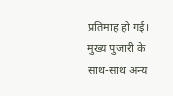प्रतिमाह हो गई। मुख्य पुजारी के साथ-साथ अन्य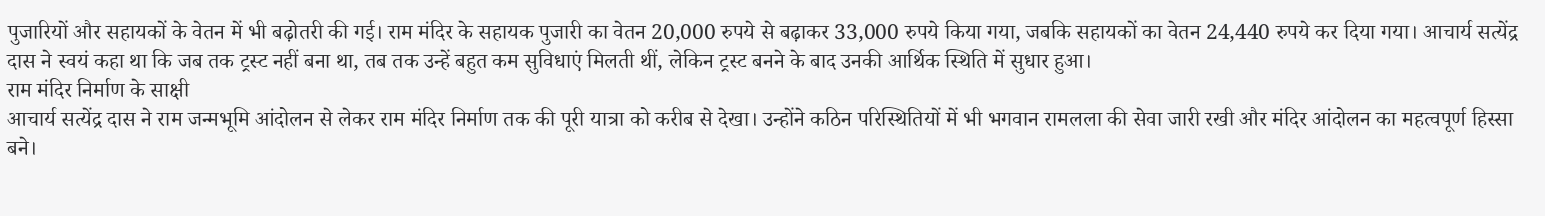पुजारियों और सहायकों के वेतन में भी बढ़ोतरी की गई। राम मंदिर के सहायक पुजारी का वेतन 20,000 रुपये से बढ़ाकर 33,000 रुपये किया गया, जबकि सहायकों का वेतन 24,440 रुपये कर दिया गया। आचार्य सत्येंद्र दास ने स्वयं कहा था कि जब तक ट्रस्ट नहीं बना था, तब तक उन्हें बहुत कम सुविधाएं मिलती थीं, लेकिन ट्रस्ट बनने के बाद उनकी आर्थिक स्थिति में सुधार हुआ।
राम मंदिर निर्माण के साक्षी
आचार्य सत्येंद्र दास ने राम जन्मभूमि आंदोलन से लेकर राम मंदिर निर्माण तक की पूरी यात्रा को करीब से देखा। उन्होंने कठिन परिस्थितियों में भी भगवान रामलला की सेवा जारी रखी और मंदिर आंदोलन का महत्वपूर्ण हिस्सा बने।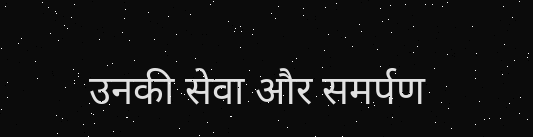उनकी सेवा और समर्पण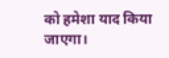को हमेशा याद किया जाएगा।